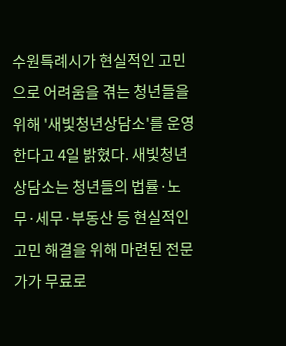수원특례시가 현실적인 고민으로 어려움을 겪는 청년들을 위해 '새빛청년상담소'를 운영한다고 4일 밝혔다. 새빛청년상담소는 청년들의 법률·노무·세무·부동산 등 현실적인 고민 해결을 위해 마련된 전문가가 무료로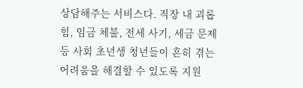상담해주는 서비스다. 직장 내 괴롭힘, 임금 체불, 전세 사기, 세금 문제 등 사회 초년생 청년들이 흔히 겪는 어려움을 해결할 수 있도록 지원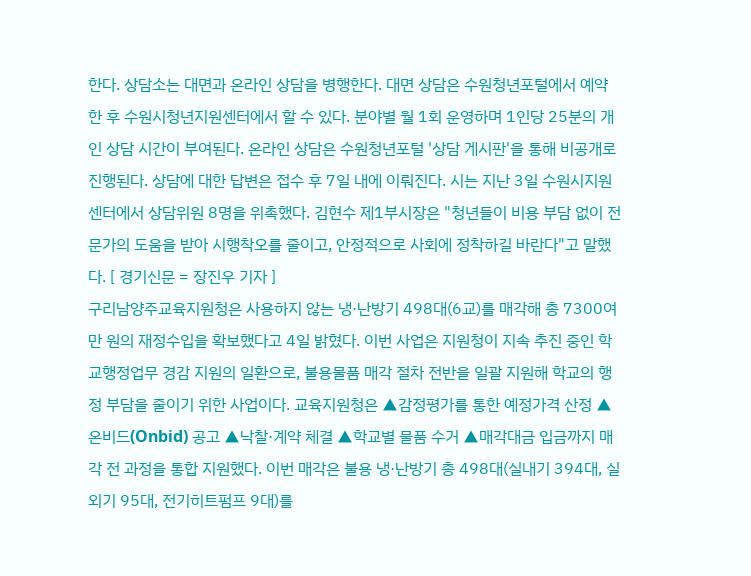한다. 상담소는 대면과 온라인 상담을 병행한다. 대면 상담은 수원청년포털에서 예약한 후 수원시청년지원센터에서 할 수 있다. 분야별 월 1회 운영하며 1인당 25분의 개인 상담 시간이 부여된다. 온라인 상담은 수원청년포털 '상담 게시판'을 통해 비공개로 진행된다. 상담에 대한 답변은 접수 후 7일 내에 이뤄진다. 시는 지난 3일 수원시지원센터에서 상담위원 8명을 위촉했다. 김현수 제1부시장은 "청년들이 비용 부담 없이 전문가의 도움을 받아 시행착오를 줄이고, 안정적으로 사회에 정착하길 바란다"고 말했다. [ 경기신문 = 장진우 기자 ]
구리남양주교육지원청은 사용하지 않는 냉·난방기 498대(6교)를 매각해 총 7300여만 원의 재정수입을 확보했다고 4일 밝혔다. 이번 사업은 지원청이 지속 추진 중인 학교행정업무 경감 지원의 일환으로, 불용물품 매각 절차 전반을 일괄 지원해 학교의 행정 부담을 줄이기 위한 사업이다. 교육지원청은 ▲감정평가를 통한 예정가격 산정 ▲온비드(Onbid) 공고 ▲낙찰·계약 체결 ▲학교별 물품 수거 ▲매각대금 입금까지 매각 전 과정을 통합 지원했다. 이번 매각은 불용 냉·난방기 총 498대(실내기 394대, 실외기 95대, 전기히트펌프 9대)를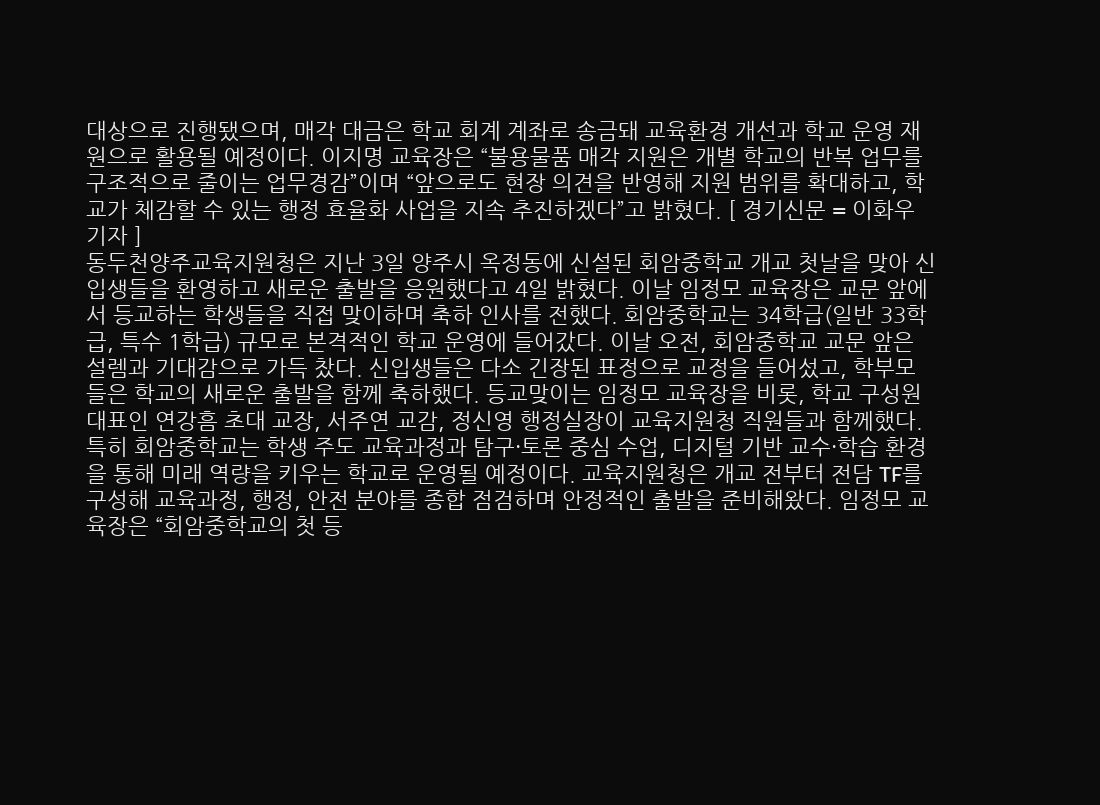대상으로 진행됐으며, 매각 대금은 학교 회계 계좌로 송금돼 교육환경 개선과 학교 운영 재원으로 활용될 예정이다. 이지명 교육장은 “불용물품 매각 지원은 개별 학교의 반복 업무를 구조적으로 줄이는 업무경감”이며 “앞으로도 현장 의견을 반영해 지원 범위를 확대하고, 학교가 체감할 수 있는 행정 효율화 사업을 지속 추진하겠다”고 밝혔다. [ 경기신문 = 이화우 기자 ]
동두천양주교육지원청은 지난 3일 양주시 옥정동에 신설된 회암중학교 개교 첫날을 맞아 신입생들을 환영하고 새로운 출발을 응원했다고 4일 밝혔다. 이날 임정모 교육장은 교문 앞에서 등교하는 학생들을 직접 맞이하며 축하 인사를 전했다. 회암중학교는 34학급(일반 33학급, 특수 1학급) 규모로 본격적인 학교 운영에 들어갔다. 이날 오전, 회암중학교 교문 앞은 설렘과 기대감으로 가득 찼다. 신입생들은 다소 긴장된 표정으로 교정을 들어섰고, 학부모들은 학교의 새로운 출발을 함께 축하했다. 등교맞이는 임정모 교육장을 비롯, 학교 구성원 대표인 연강흠 초대 교장, 서주연 교감, 정신영 행정실장이 교육지원청 직원들과 함께했다. 특히 회암중학교는 학생 주도 교육과정과 탐구·토론 중심 수업, 디지털 기반 교수·학습 환경을 통해 미래 역량을 키우는 학교로 운영될 예정이다. 교육지원청은 개교 전부터 전담 TF를 구성해 교육과정, 행정, 안전 분야를 종합 점검하며 안정적인 출발을 준비해왔다. 임정모 교육장은 “회암중학교의 첫 등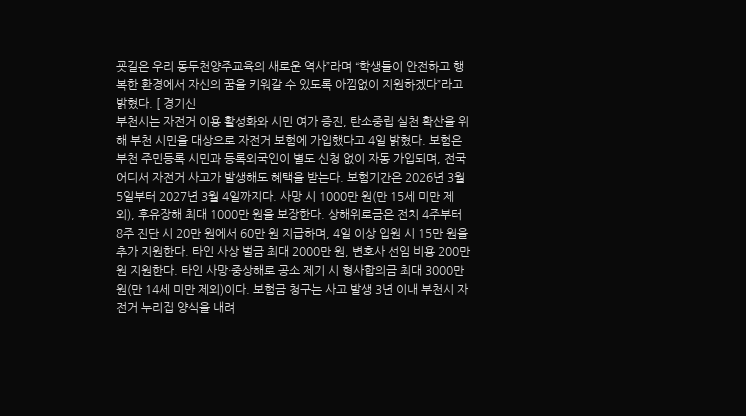굣길은 우리 동두천양주교육의 새로운 역사”라며 “학생들이 안전하고 행복한 환경에서 자신의 꿈을 키워갈 수 있도록 아낌없이 지원하겠다”라고 밝혔다. [ 경기신
부천시는 자전거 이용 활성화와 시민 여가 증진, 탄소중립 실천 확산을 위해 부천 시민을 대상으로 자전거 보험에 가입했다고 4일 밝혔다. 보험은 부천 주민등록 시민과 등록외국인이 별도 신청 없이 자동 가입되며, 전국 어디서 자전거 사고가 발생해도 혜택을 받는다. 보험기간은 2026년 3월 5일부터 2027년 3월 4일까지다. 사망 시 1000만 원(만 15세 미만 제외), 후유장해 최대 1000만 원을 보장한다. 상해위로금은 전치 4주부터 8주 진단 시 20만 원에서 60만 원 지급하며, 4일 이상 입원 시 15만 원을 추가 지원한다. 타인 사상 벌금 최대 2000만 원, 변호사 선임 비용 200만 원 지원한다. 타인 사망·중상해로 공소 제기 시 형사합의금 최대 3000만 원(만 14세 미만 제외)이다. 보험금 청구는 사고 발생 3년 이내 부천시 자전거 누리집 양식을 내려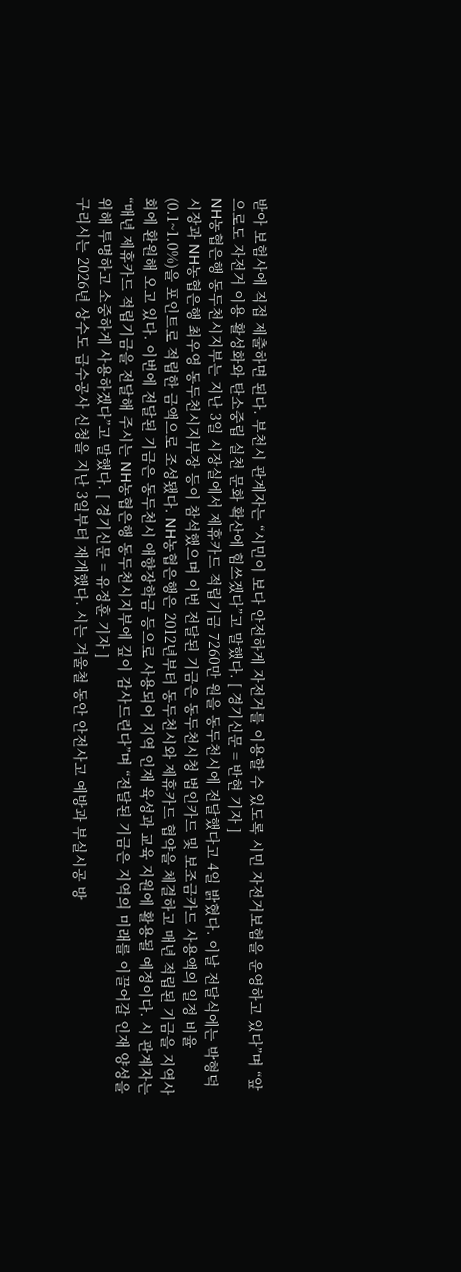받아 보험사에 직접 제출하면 된다. 부천시 관계자는 “시민이 보다 안전하게 자전거를 이용할 수 있도록 시민 자전거보험을 운영하고 있다”며 “앞으로도 자전거 이용 활성화와 탄소중립 실천 문화 확산에 힘쓰겠다”고 말했다. [ 경기신문 = 반현 기자 ]
NH농협은행 동두천시지부는 지난 3일 시장실에서 제휴카드 적립기금 7260만 원을 동두천시에 전달했다고 4일 밝혔다. 이날 전달식에는 박형덕 시장과 NH농협은행 최우영 동두천시지부장 등이 참석했으며 이번 전달된 기금은 동두천시청 법인카드 및 보조금카드 사용액의 일정 비율(0.1~1.0%)을 포인트로 적립한 금액으로 조성됐다. NH농협은행은 2012년부터 동두천시와 제휴카드 협약을 체결하고 매년 적립된 기금을 지역사회에 환원해 오고 있다. 이번에 전달된 기금은 동두천시 애향장학금 등으로 사용되어 지역 인재 육성과 교육 지원에 활용될 예정이다. 시 관계자는 “매년 제휴카드 적립기금을 전달해 주시는 NH농협은행 동두천시지부에 깊이 감사드린다”며 “전달된 기금은 지역의 미래를 이끌어갈 인재 양성을 위해 투명하고 소중하게 사용하겠다”고 말했다. [ 경기신문 = 유정훈 기자 ]
구리시는 2026년 상수도 급수공사 신청을 지난 3일부터 재개했다. 시는 겨울철 동안 안전사고 예방과 부실시공 방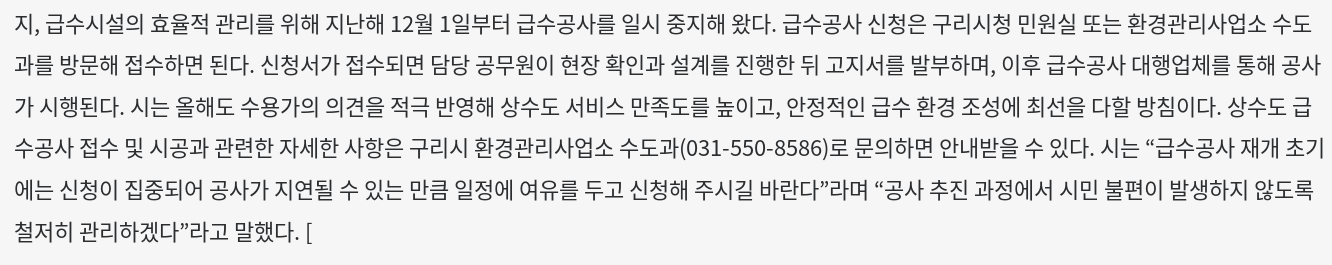지, 급수시설의 효율적 관리를 위해 지난해 12월 1일부터 급수공사를 일시 중지해 왔다. 급수공사 신청은 구리시청 민원실 또는 환경관리사업소 수도과를 방문해 접수하면 된다. 신청서가 접수되면 담당 공무원이 현장 확인과 설계를 진행한 뒤 고지서를 발부하며, 이후 급수공사 대행업체를 통해 공사가 시행된다. 시는 올해도 수용가의 의견을 적극 반영해 상수도 서비스 만족도를 높이고, 안정적인 급수 환경 조성에 최선을 다할 방침이다. 상수도 급수공사 접수 및 시공과 관련한 자세한 사항은 구리시 환경관리사업소 수도과(031-550-8586)로 문의하면 안내받을 수 있다. 시는 “급수공사 재개 초기에는 신청이 집중되어 공사가 지연될 수 있는 만큼 일정에 여유를 두고 신청해 주시길 바란다”라며 “공사 추진 과정에서 시민 불편이 발생하지 않도록 철저히 관리하겠다”라고 말했다. [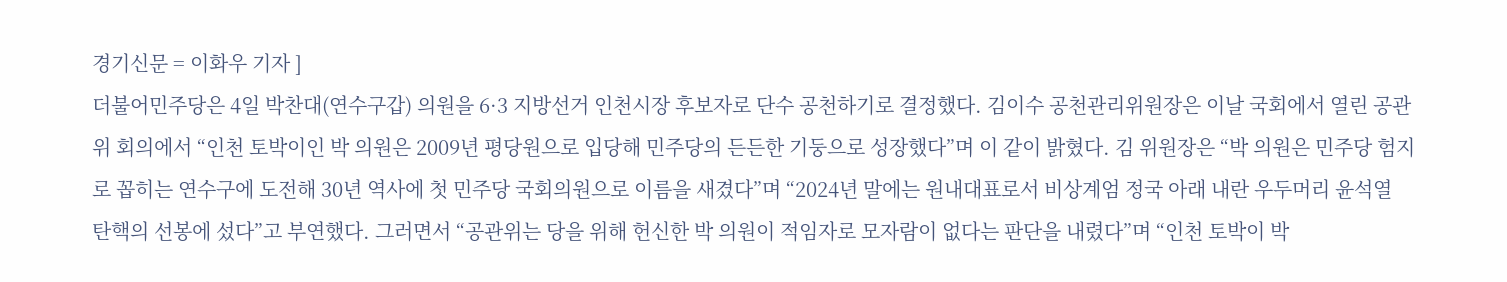경기신문 = 이화우 기자 ]
더불어민주당은 4일 박찬대(연수구갑) 의원을 6·3 지방선거 인천시장 후보자로 단수 공천하기로 결정했다. 김이수 공천관리위원장은 이날 국회에서 열린 공관위 회의에서 “인천 토박이인 박 의원은 2009년 평당원으로 입당해 민주당의 든든한 기둥으로 성장했다”며 이 같이 밝혔다. 김 위원장은 “박 의원은 민주당 험지로 꼽히는 연수구에 도전해 30년 역사에 첫 민주당 국회의원으로 이름을 새겼다”며 “2024년 말에는 원내대표로서 비상계엄 정국 아래 내란 우두머리 윤석열 탄핵의 선봉에 섰다”고 부연했다. 그러면서 “공관위는 당을 위해 헌신한 박 의원이 적임자로 모자람이 없다는 판단을 내렸다”며 “인천 토박이 박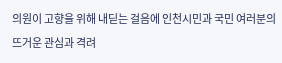의원이 고향을 위해 내딛는 걸음에 인천시민과 국민 여러분의 뜨거운 관심과 격려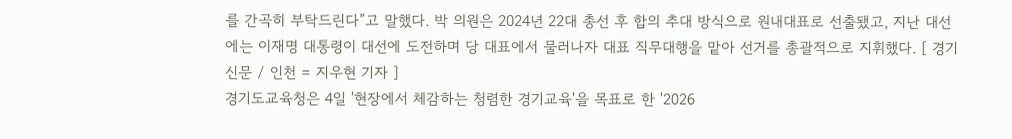를 간곡히 부탁드린다”고 말했다. 박 의원은 2024년 22대 총선 후 합의 추대 방식으로 원내대표로 선출됐고, 지난 대선에는 이재명 대통령이 대선에 도전하며 당 대표에서 물러나자 대표 직무대행을 맡아 선거를 총괄적으로 지휘했다. [ 경기신문 / 인천 = 지우현 기자 ]
경기도교육청은 4일 '현장에서 체감하는 청렴한 경기교육'을 목표로 한 '2026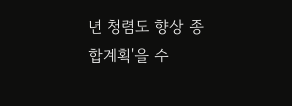년 청렴도 향상 종합계획'을 수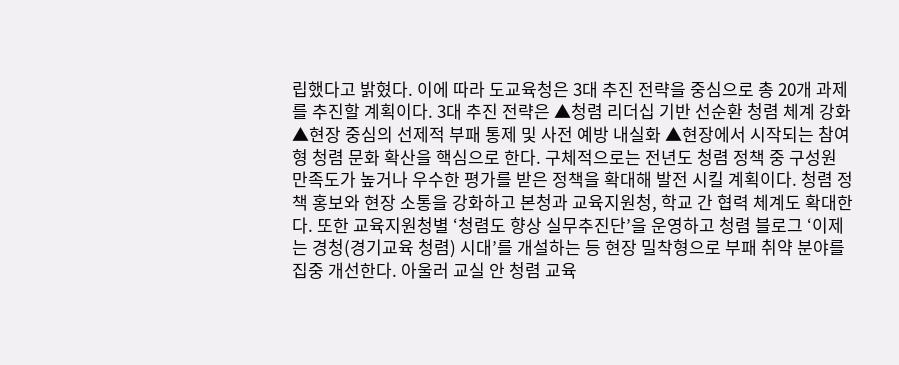립했다고 밝혔다. 이에 따라 도교육청은 3대 추진 전략을 중심으로 총 20개 과제를 추진할 계획이다. 3대 추진 전략은 ▲청렴 리더십 기반 선순환 청렴 체계 강화 ▲현장 중심의 선제적 부패 통제 및 사전 예방 내실화 ▲현장에서 시작되는 참여형 청렴 문화 확산을 핵심으로 한다. 구체적으로는 전년도 청렴 정책 중 구성원 만족도가 높거나 우수한 평가를 받은 정책을 확대해 발전 시킬 계획이다. 청렴 정책 홍보와 현장 소통을 강화하고 본청과 교육지원청, 학교 간 협력 체계도 확대한다. 또한 교육지원청별 ‘청렴도 향상 실무추진단’을 운영하고 청렴 블로그 ‘이제는 경청(경기교육 청렴) 시대’를 개설하는 등 현장 밀착형으로 부패 취약 분야를 집중 개선한다. 아울러 교실 안 청렴 교육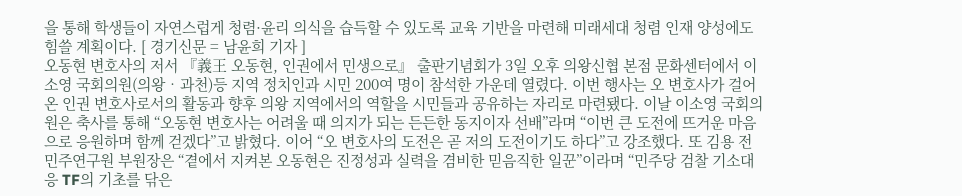을 통해 학생들이 자연스럽게 청렴·윤리 의식을 습득할 수 있도록 교육 기반을 마련해 미래세대 청렴 인재 양성에도 힘쓸 계획이다. [ 경기신문 = 남윤희 기자 ]
오동현 변호사의 저서 『義王 오동현, 인권에서 민생으로』 출판기념회가 3일 오후 의왕신협 본점 문화센터에서 이소영 국회의원(의왕‧과천)등 지역 정치인과 시민 200여 명이 참석한 가운데 열렸다. 이번 행사는 오 변호사가 걸어온 인권 변호사로서의 활동과 향후 의왕 지역에서의 역할을 시민들과 공유하는 자리로 마련됐다. 이날 이소영 국회의원은 축사를 통해 “오동현 변호사는 어려울 때 의지가 되는 든든한 동지이자 선배”라며 “이번 큰 도전에 뜨거운 마음으로 응원하며 함께 걷겠다”고 밝혔다. 이어 “오 변호사의 도전은 곧 저의 도전이기도 하다”고 강조했다. 또 김용 전 민주연구원 부원장은 “곁에서 지켜본 오동현은 진정성과 실력을 겸비한 믿음직한 일꾼”이라며 “민주당 검찰 기소대응 TF의 기초를 닦은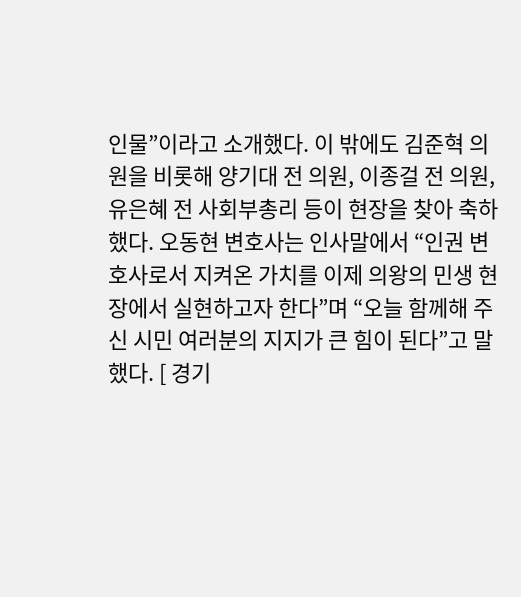인물”이라고 소개했다. 이 밖에도 김준혁 의원을 비롯해 양기대 전 의원, 이종걸 전 의원, 유은혜 전 사회부총리 등이 현장을 찾아 축하했다. 오동현 변호사는 인사말에서 “인권 변호사로서 지켜온 가치를 이제 의왕의 민생 현장에서 실현하고자 한다”며 “오늘 함께해 주신 시민 여러분의 지지가 큰 힘이 된다”고 말했다. [ 경기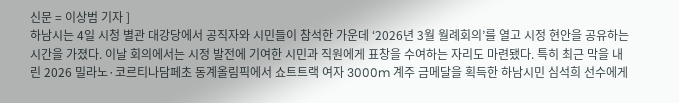신문 = 이상범 기자 ]
하남시는 4일 시청 별관 대강당에서 공직자와 시민들이 참석한 가운데 ‘2026년 3월 월례회의’를 열고 시정 현안을 공유하는 시간을 가졌다. 이날 회의에서는 시정 발전에 기여한 시민과 직원에게 표창을 수여하는 자리도 마련됐다. 특히 최근 막을 내린 2026 밀라노·코르티나담페초 동계올림픽에서 쇼트트랙 여자 3000m 계주 금메달을 획득한 하남시민 심석희 선수에게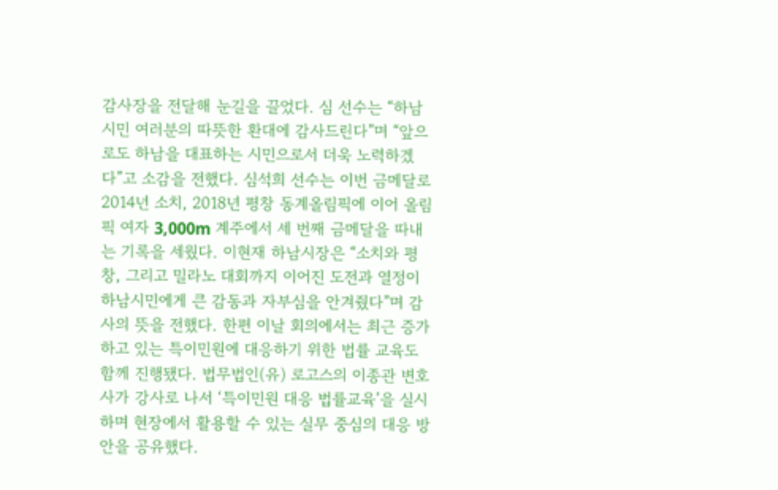감사장을 전달해 눈길을 끌었다. 심 선수는 “하남시민 여러분의 따뜻한 환대에 감사드린다”며 “앞으로도 하남을 대표하는 시민으로서 더욱 노력하겠다”고 소감을 전했다. 심석희 선수는 이번 금메달로 2014년 소치, 2018년 평창 동계올림픽에 이어 올림픽 여자 3,000m 계주에서 세 번째 금메달을 따내는 기록을 세웠다. 이현재 하남시장은 “소치와 평창, 그리고 밀라노 대회까지 이어진 도전과 열정이 하남시민에게 큰 감동과 자부심을 안겨줬다”며 감사의 뜻을 전했다. 한편 이날 회의에서는 최근 증가하고 있는 특이민원에 대응하기 위한 법률 교육도 함께 진행됐다. 법무법인(유) 로고스의 이종관 변호사가 강사로 나서 ‘특이민원 대응 법률교육’을 실시하며 현장에서 활용할 수 있는 실무 중심의 대응 방안을 공유했다.